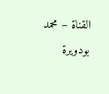القناة – محمد بودويرة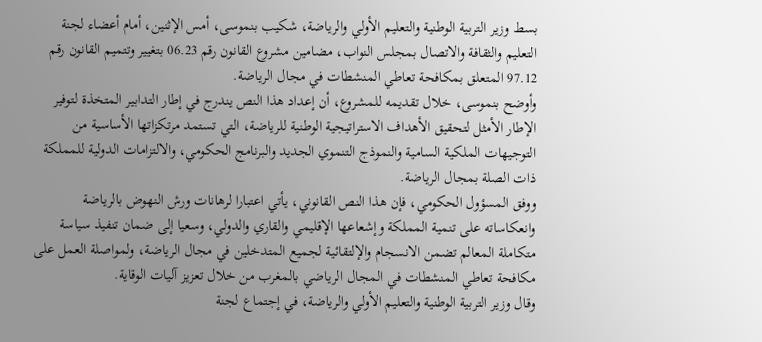بسط وزير التربية الوطنية والتعليم الأولي والرياضة، شكيب بنموسى، أمس الإثنين، أمام أعضاء لجنة التعليم والثقافة والاتصال بمجلس النواب، مضامين مشروع القانون رقم 06.23 بتغيير وتتميم القانون رقم 97.12 المتعلق بمكافحة تعاطي المنشطات في مجال الرياضة.
وأوضح بنموسى، خلال تقديمه للمشروع، أن إعداد هذا النص يندرج في إطار التدابير المتخذة لتوفير الإطار الأمثل لتحقيق الأهداف الاستراتيجية الوطنية للرياضة، التي تستمد مرتكزاتها الأساسية من التوجيهات الملكية السامية والنموذج التنموي الجديد والبرنامج الحكومي، والالتزامات الدولية للمملكة ذات الصلة بمجال الرياضة.
ووفق المسؤول الحكومي، فإن هذا النص القانوني، يأتي اعتبارا لرهانات ورش النهوض بالرياضة وانعكاساته على تنمية المملكة وإشعاعها الإقليمي والقاري والدولي، وسعيا إلى ضمان تنفيذ سياسة متكاملة المعالم تضمن الانسجام والإلتقائية لجميع المتدخلين في مجال الرياضة، ولمواصلة العمل على مكافحة تعاطي المنشطات في المجال الرياضي بالمغرب من خلال تعزيز آليات الوقاية.
وقال وزير التربية الوطنية والتعليم الأولي والرياضة، في إجتماع لجنة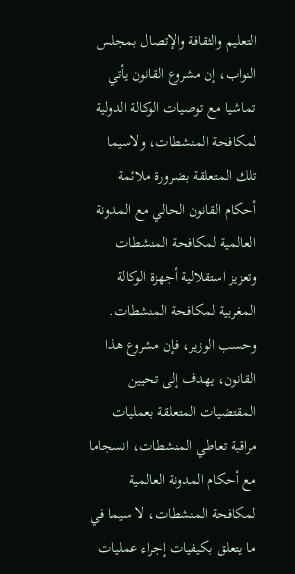التعليم والثقافة والإتصال بمجلس النواب، إن مشروع القانون يأتي تماشيا مع توصيات الوكالة الدولية لمكافحة المنشطات، ولاسيما تلك المتعلقة بضرورة ملائمة أحكام القانون الحالي مع المدونة العالمية لمكافحة المنشطات وتعزيز استقلالية أجهزة الوكالة المغربية لمكافحة المنشطات.
وحسب الوزير، فإن مشروع هذا القانون، يهدف إلى تحيين المقتضيات المتعلقة بعمليات مراقبة تعاطي المنشطات، انسجاما مع أحكام المدونة العالمية لمكافحة المنشطات، لا سيما في ما يتعلق بكيفيات إجراء عمليات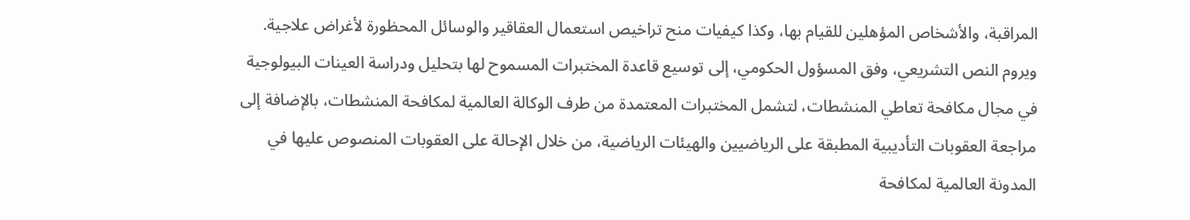المراقبة، والأشخاص المؤهلين للقيام بها، وكذا كيفيات منح تراخيص استعمال العقاقير والوسائل المحظورة لأغراض علاجية.
ويروم النص التشريعي، وفق المسؤول الحكومي، إلى توسيع قاعدة المختبرات المسموح لها بتحليل ودراسة العينات البيولوجية في مجال مكافحة تعاطي المنشطات، لتشمل المختبرات المعتمدة من طرف الوكالة العالمية لمكافحة المنشطات، بالإضافة إلى مراجعة العقوبات التأديبية المطبقة على الرياضيين والهيئات الرياضية، من خلال الإحالة على العقوبات المنصوص عليها في المدونة العالمية لمكافحة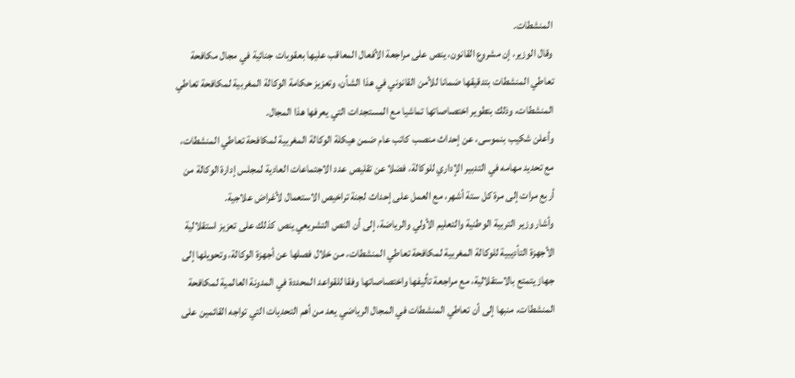المنشطات.
وقال الوزير، إن مشروع القانون، ينص على مراجعة الأفعال المعاقب عليها بعقوبات جنائية في مجال مكافحة تعاطي المنشطات بتدقيقها ضمانا للأمن القانوني في هذا الشأن، وتعزيز حكامة الوكالة المغربية لمكافحة تعاطي المنشطات، وذلك بتطوير اختصاصاتها تماشيا مع المستجدات التي يعرفها هذا المجال.
وأعلن شكيب بنموسى، عن إحداث منصب كاتب عام ضمن هيكلة الوكالة المغربية لمكافحة تعاطي المنشطات، مع تحديد مهامه في التدبير الإداري للوكالة، فضلا عن تقليص عدد الاجتماعات العادية لمجلس إدارة الوكالة من أربع مرات إلى مرة كل ستة أشهر، مع العمل على إحداث لجنة تراخيص الاستعمال لأغراض علاجية.
وأشار وزير التربية الوطنية والتعليم الأولي والرياضة، إلى أن النص التشريعي ينص كذلك على تعزيز استقلالية الأجهزة التأديبية للوكالة المغربية لمكافحة تعاطي المنشطات، من خلال فصلها عن أجهزة الوكالة، وتحويلها إلى جهاز يتمتع بالاستقلالية، مع مراجعة تأليفها واختصاصاتها وفقا للقواعد المحددة في المدونة العالمية لمكافحة المنشطات، منبها إلى أن تعاطي المنشطات في المجال الرياضي يعد من أهم التحديات التي تواجه القائمين على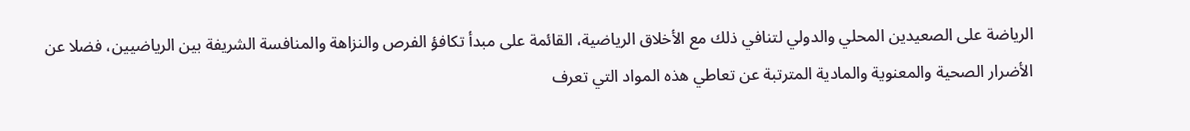الرياضة على الصعيدين المحلي والدولي لتنافي ذلك مع الأخلاق الرياضية، القائمة على مبدأ تكافؤ الفرص والنزاهة والمنافسة الشريفة بين الرياضيين، فضلا عن الأضرار الصحية والمعنوية والمادية المترتبة عن تعاطي هذه المواد التي تعرف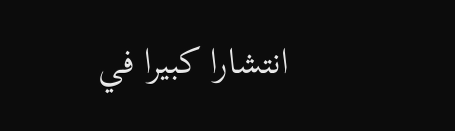انتشارا كبيرا في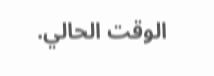الوقت الحالي.